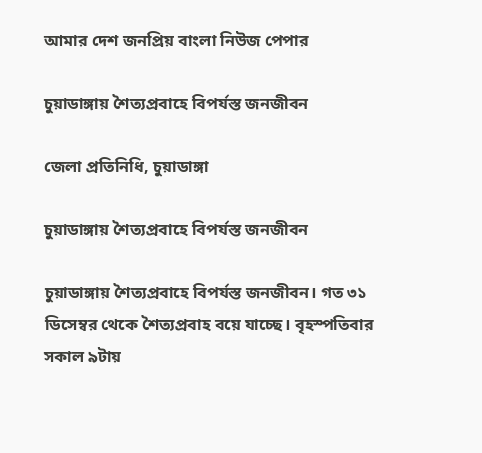আমার দেশ জনপ্রিয় বাংলা নিউজ পেপার

চুয়াডাঙ্গায় শৈত্যপ্রবাহে বিপর্যস্ত জনজীবন

জেলা প্রতিনিধি, চুয়াডাঙ্গা

চুয়াডাঙ্গায় শৈত্যপ্রবাহে বিপর্যস্ত জনজীবন

চুয়াডাঙ্গায় শৈত্যপ্রবাহে বিপর্যস্ত জনজীবন। গত ৩১ ডিসেম্বর থেকে শৈত্যপ্রবাহ বয়ে যাচ্ছে। বৃহস্পতিবার সকাল ৯টায়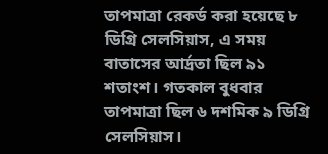তাপমাত্রা রেকর্ড করা হয়েছে ৮ ডিগ্রি সেলসিয়াস, এ সময় বাতাসের আর্দ্রতা ছিল ৯১ শতাংশ। গতকাল বুধবার তাপমাত্রা ছিল ৬ দশমিক ৯ ডিগ্রি সেলসিয়াস।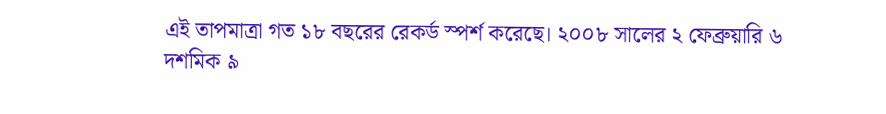এই তাপমাত্রা গত ১৮ বছরের রেকর্ড স্পর্শ করেছে। ২০০৮ সালের ২ ফেব্রুয়ারি ৬ দশমিক ৯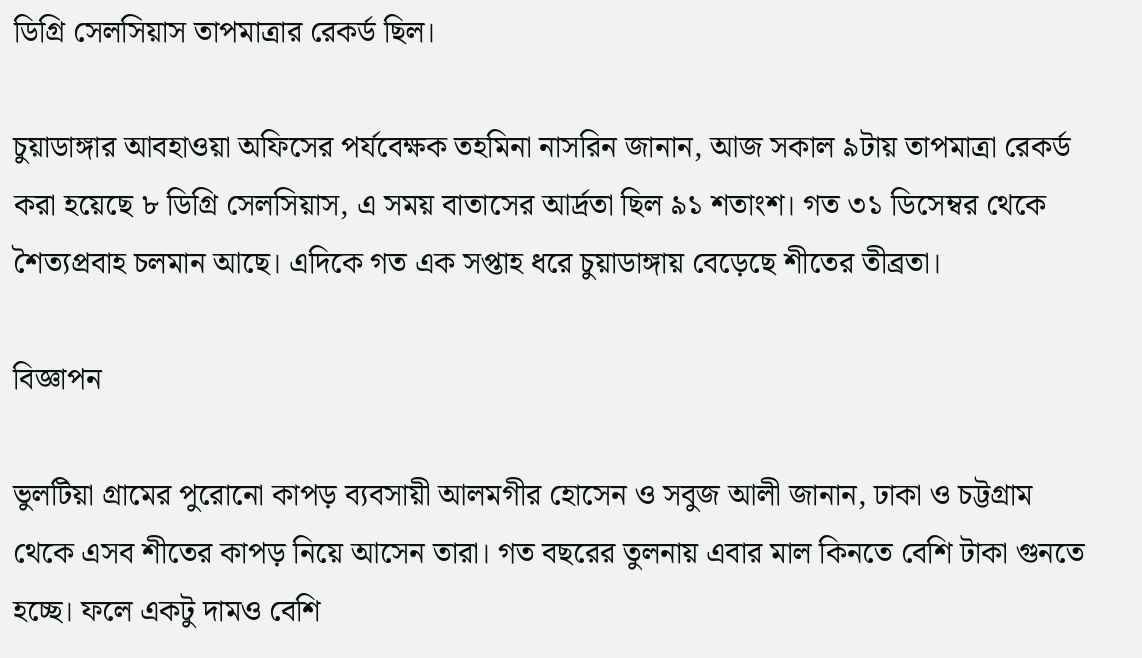ডিগ্রি সেলসিয়াস তাপমাত্রার রেকর্ড ছিল।

চুয়াডাঙ্গার আবহাওয়া অফিসের পর্যবেক্ষক তহমিনা নাসরিন জানান, আজ সকাল ৯টায় তাপমাত্রা রেকর্ড করা হয়েছে ৮ ডিগ্রি সেলসিয়াস, এ সময় বাতাসের আর্দ্রতা ছিল ৯১ শতাংশ। গত ৩১ ডিসেম্বর থেকে শৈত্যপ্রবাহ চলমান আছে। এদিকে গত এক সপ্তাহ ধরে চুয়াডাঙ্গায় বেড়েছে শীতের তীব্রতা।

বিজ্ঞাপন

ভুলটিয়া গ্রামের পুরোনো কাপড় ব্যবসায়ী আলমগীর হোসেন ও সবুজ আলী জানান, ঢাকা ও চট্টগ্রাম থেকে এসব শীতের কাপড় নিয়ে আসেন তারা। গত বছরের তুলনায় এবার মাল কিনতে বেশি টাকা গুনতে হচ্ছে। ফলে একটু দামও বেশি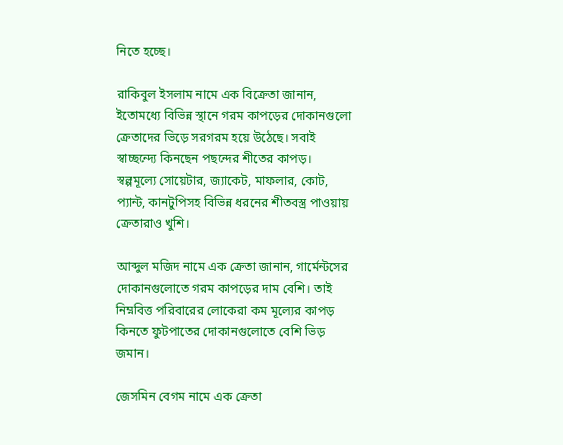নিতে হচ্ছে।

রাকিবুল ইসলাম নামে এক বিক্রেতা জানান, ইতোমধ্যে বিভিন্ন স্থানে গরম কাপড়ের দোকানগুলো ক্রেতাদের ভিড়ে সরগরম হয়ে উঠেছে। সবাই স্বাচ্ছন্দ্যে কিনছেন পছন্দের শীতের কাপড়। স্বল্পমূল্যে সোয়েটার, জ্যাকেট, মাফলার, কোট, প্যান্ট, কানটুপিসহ বিভিন্ন ধরনের শীতবস্ত্র পাওয়ায় ক্রেতারাও খুশি।

আব্দুল মজিদ নামে এক ক্রেতা জানান, গার্মেন্টসের দোকানগুলোতে গরম কাপড়ের দাম বেশি। তাই নিম্নবিত্ত পরিবারের লোকেরা কম মূল্যের কাপড় কিনতে ফুটপাতের দোকানগুলোতে বেশি ভিড় জমান।

জেসমিন বেগম নামে এক ক্রেতা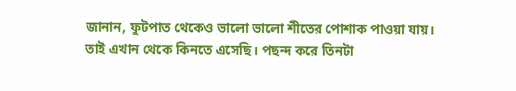জানান, ফুটপাত থেকেও ভালো ভালো শীতের পোশাক পাওয়া যায়। তাই এখান থেকে কিনতে এসেছি। পছন্দ করে তিনটা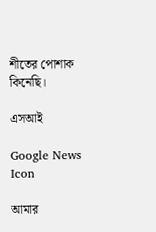শীতের পোশাক কিনেছি।

এসআই

Google News Icon

আমার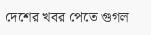দেশের খবর পেতে গুগল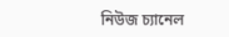নিউজ চ্যানেল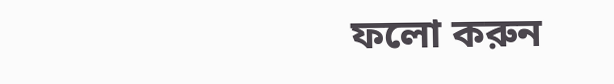ফলো করুন